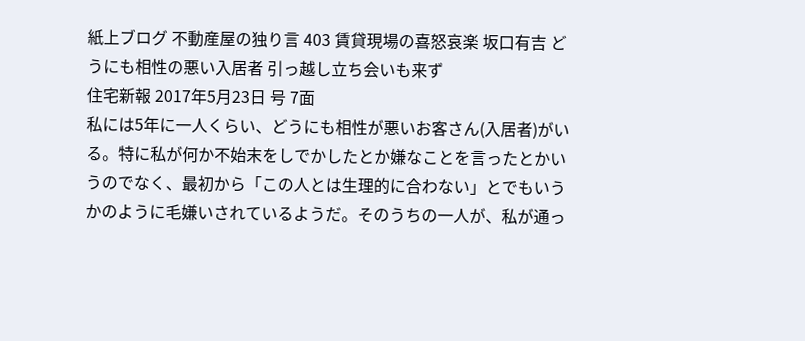紙上ブログ 不動産屋の独り言 403 賃貸現場の喜怒哀楽 坂口有吉 どうにも相性の悪い入居者 引っ越し立ち会いも来ず
住宅新報 2017年5月23日 号 7面
私には5年に一人くらい、どうにも相性が悪いお客さん(入居者)がいる。特に私が何か不始末をしでかしたとか嫌なことを言ったとかいうのでなく、最初から「この人とは生理的に合わない」とでもいうかのように毛嫌いされているようだ。そのうちの一人が、私が通っ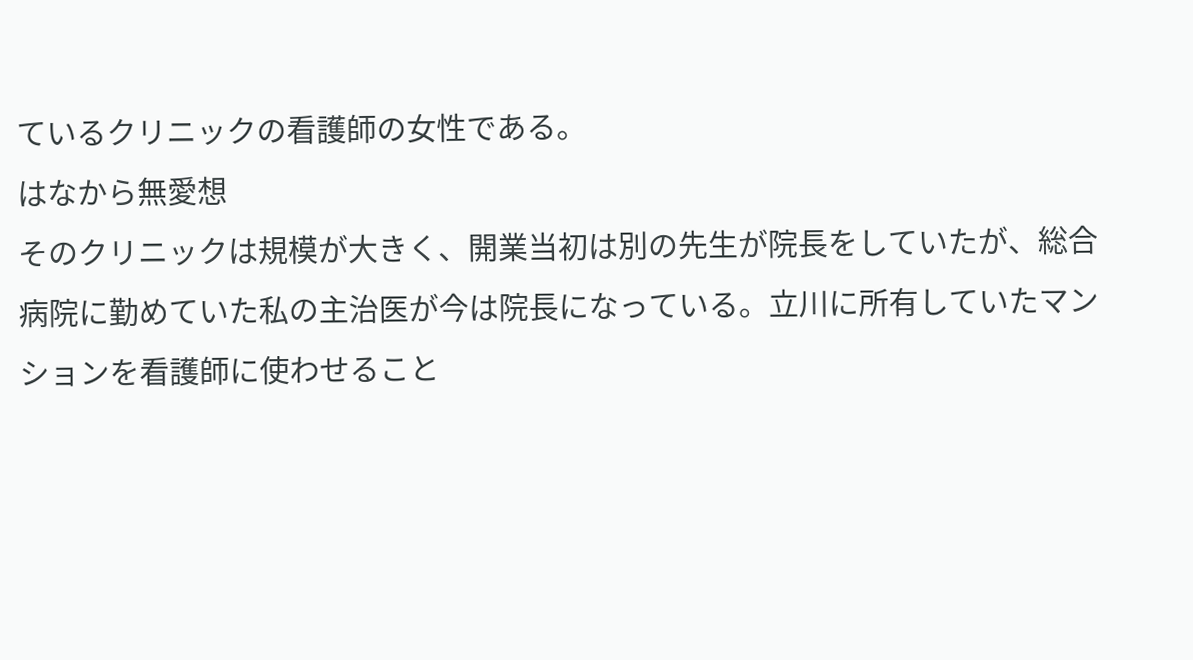ているクリニックの看護師の女性である。
はなから無愛想
そのクリニックは規模が大きく、開業当初は別の先生が院長をしていたが、総合病院に勤めていた私の主治医が今は院長になっている。立川に所有していたマンションを看護師に使わせること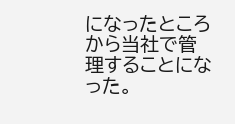になったところから当社で管理することになった。